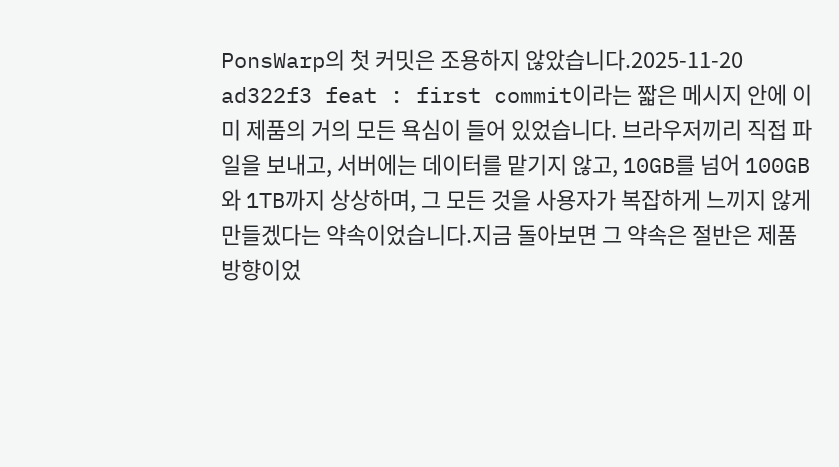PonsWarp의 첫 커밋은 조용하지 않았습니다.2025-11-20 ad322f3 feat : first commit이라는 짧은 메시지 안에 이미 제품의 거의 모든 욕심이 들어 있었습니다. 브라우저끼리 직접 파일을 보내고, 서버에는 데이터를 맡기지 않고, 10GB를 넘어 100GB와 1TB까지 상상하며, 그 모든 것을 사용자가 복잡하게 느끼지 않게 만들겠다는 약속이었습니다.지금 돌아보면 그 약속은 절반은 제품 방향이었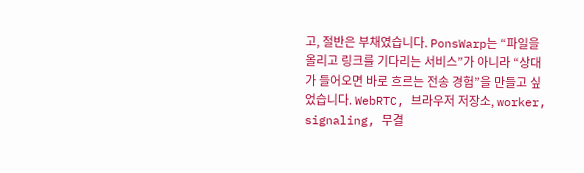고, 절반은 부채였습니다. PonsWarp는 “파일을 올리고 링크를 기다리는 서비스”가 아니라 “상대가 들어오면 바로 흐르는 전송 경험”을 만들고 싶었습니다. WebRTC, 브라우저 저장소, worker, signaling, 무결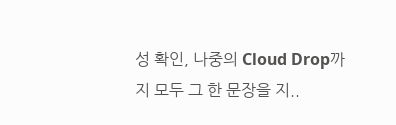성 확인, 나중의 Cloud Drop까지 모두 그 한 문장을 지..